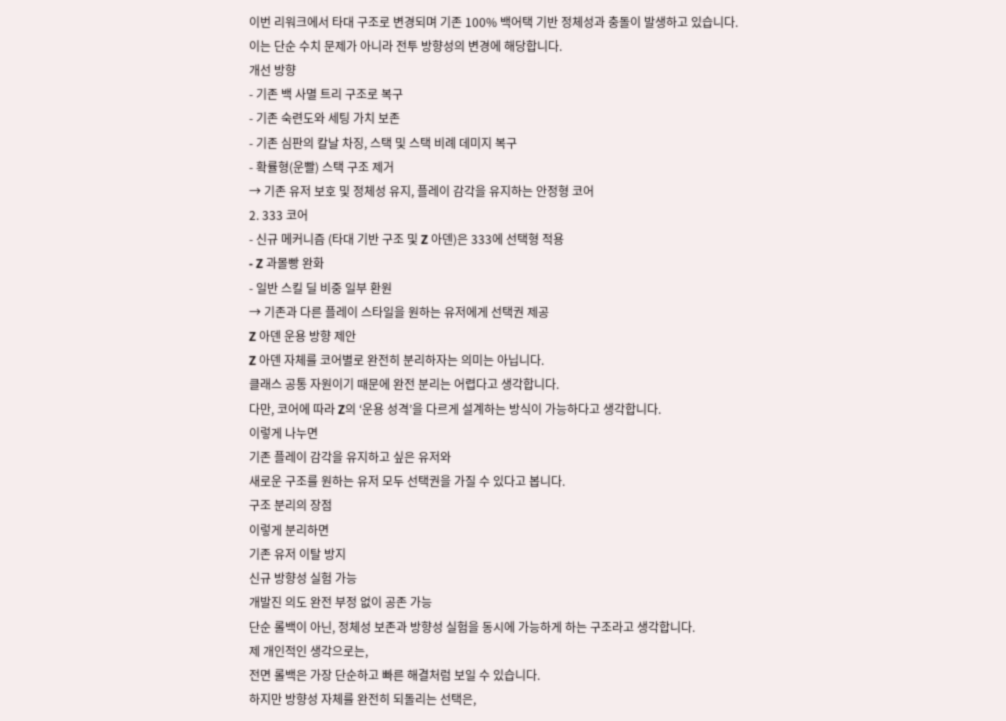이번 리워크에서 타대 구조로 변경되며 기존 100% 백어택 기반 정체성과 충돌이 발생하고 있습니다.
이는 단순 수치 문제가 아니라 전투 방향성의 변경에 해당합니다.
개선 방향
- 기존 백 사멸 트리 구조로 복구
- 기존 숙련도와 세팅 가치 보존
- 기존 심판의 칼날 차징, 스택 및 스택 비례 데미지 복구
- 확률형(운빨) 스택 구조 제거
→ 기존 유저 보호 및 정체성 유지, 플레이 감각을 유지하는 안정형 코어
2. 333 코어
- 신규 메커니즘 (타대 기반 구조 및 Z 아덴)은 333에 선택형 적용
- Z 과몰빵 완화
- 일반 스킬 딜 비중 일부 환원
→ 기존과 다른 플레이 스타일을 원하는 유저에게 선택권 제공
Z 아덴 운용 방향 제안
Z 아덴 자체를 코어별로 완전히 분리하자는 의미는 아닙니다.
클래스 공통 자원이기 때문에 완전 분리는 어렵다고 생각합니다.
다만, 코어에 따라 Z의 ‘운용 성격’을 다르게 설계하는 방식이 가능하다고 생각합니다.
이렇게 나누면
기존 플레이 감각을 유지하고 싶은 유저와
새로운 구조를 원하는 유저 모두 선택권을 가질 수 있다고 봅니다.
구조 분리의 장점
이렇게 분리하면
기존 유저 이탈 방지
신규 방향성 실험 가능
개발진 의도 완전 부정 없이 공존 가능
단순 롤백이 아닌, 정체성 보존과 방향성 실험을 동시에 가능하게 하는 구조라고 생각합니다.
제 개인적인 생각으로는,
전면 롤백은 가장 단순하고 빠른 해결처럼 보일 수 있습니다.
하지만 방향성 자체를 완전히 되돌리는 선택은,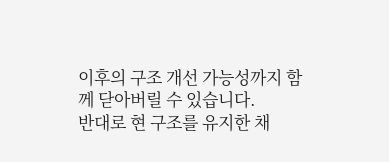이후의 구조 개선 가능성까지 함께 닫아버릴 수 있습니다.
반대로 현 구조를 유지한 채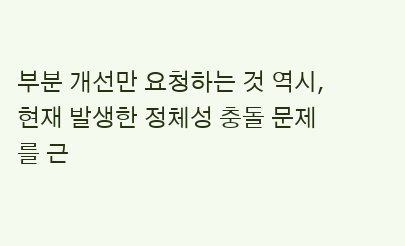부분 개선만 요청하는 것 역시,
현재 발생한 정체성 충돌 문제를 근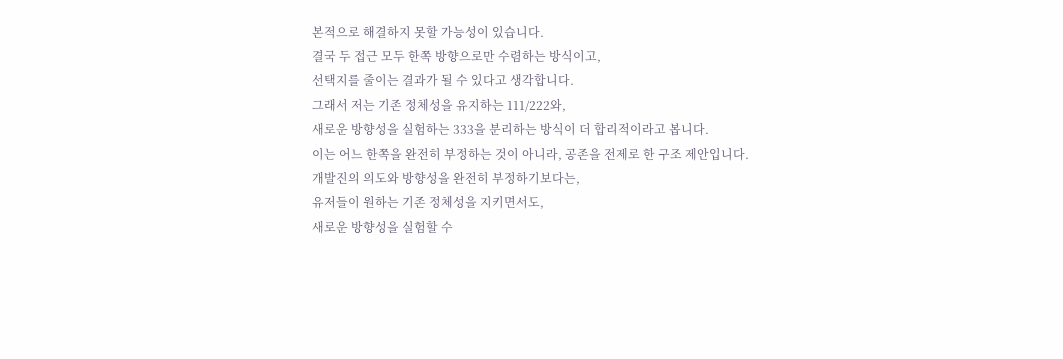본적으로 해결하지 못할 가능성이 있습니다.
결국 두 접근 모두 한쪽 방향으로만 수렴하는 방식이고,
선택지를 줄이는 결과가 될 수 있다고 생각합니다.
그래서 저는 기존 정체성을 유지하는 111/222와,
새로운 방향성을 실험하는 333을 분리하는 방식이 더 합리적이라고 봅니다.
이는 어느 한쪽을 완전히 부정하는 것이 아니라, 공존을 전제로 한 구조 제안입니다.
개발진의 의도와 방향성을 완전히 부정하기보다는,
유저들이 원하는 기존 정체성을 지키면서도,
새로운 방향성을 실험할 수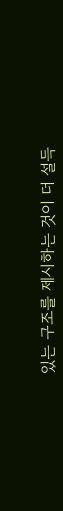있는 구조를 제시하는 것이 더 설득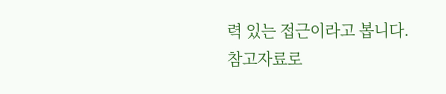력 있는 접근이라고 봅니다.
참고자료로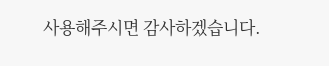사용해주시면 감사하겠습니다.